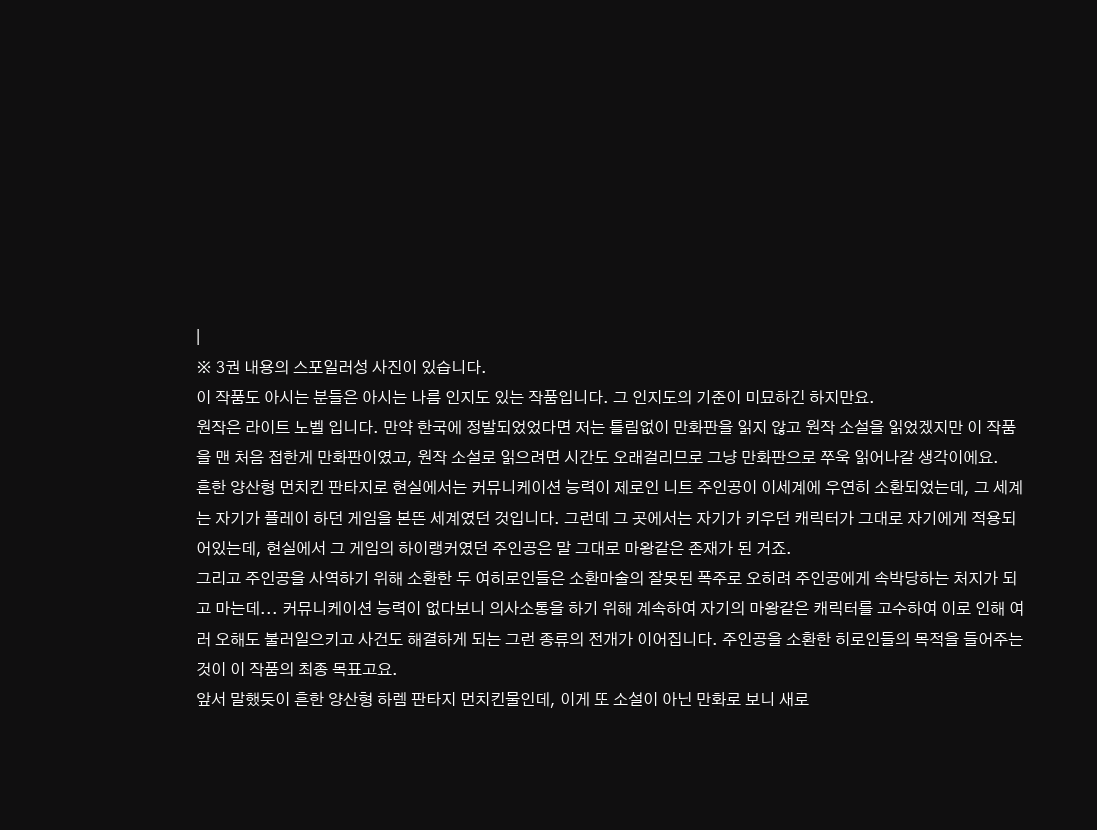|
※ 3권 내용의 스포일러성 사진이 있습니다.
이 작품도 아시는 분들은 아시는 나름 인지도 있는 작품입니다. 그 인지도의 기준이 미묘하긴 하지만요.
원작은 라이트 노벨 입니다. 만약 한국에 정발되었었다면 저는 틀림없이 만화판을 읽지 않고 원작 소설을 읽었겠지만 이 작품을 맨 처음 접한게 만화판이였고, 원작 소설로 읽으려면 시간도 오래걸리므로 그냥 만화판으로 쭈욱 읽어나갈 생각이에요.
흔한 양산형 먼치킨 판타지로 현실에서는 커뮤니케이션 능력이 제로인 니트 주인공이 이세계에 우연히 소환되었는데, 그 세계는 자기가 플레이 하던 게임을 본뜬 세계였던 것입니다. 그런데 그 곳에서는 자기가 키우던 캐릭터가 그대로 자기에게 적용되어있는데, 현실에서 그 게임의 하이랭커였던 주인공은 말 그대로 마왕같은 존재가 된 거죠.
그리고 주인공을 사역하기 위해 소환한 두 여히로인들은 소환마술의 잘못된 폭주로 오히려 주인공에게 속박당하는 처지가 되고 마는데... 커뮤니케이션 능력이 없다보니 의사소통을 하기 위해 계속하여 자기의 마왕같은 캐릭터를 고수하여 이로 인해 여러 오해도 불러일으키고 사건도 해결하게 되는 그런 종류의 전개가 이어집니다. 주인공을 소환한 히로인들의 목적을 들어주는 것이 이 작품의 최종 목표고요.
앞서 말했듯이 흔한 양산형 하렘 판타지 먼치킨물인데, 이게 또 소설이 아닌 만화로 보니 새로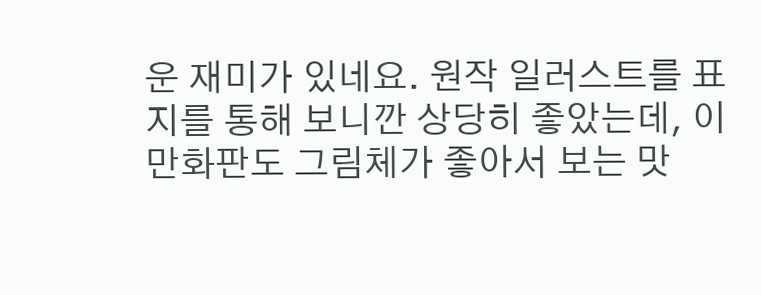운 재미가 있네요. 원작 일러스트를 표지를 통해 보니깐 상당히 좋았는데, 이 만화판도 그림체가 좋아서 보는 맛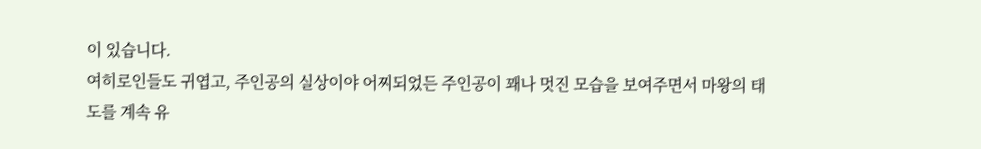이 있습니다.
여히로인들도 귀엽고, 주인공의 실상이야 어찌되었든 주인공이 꽤나 멋진 모습을 보여주면서 마왕의 태도를 계속 유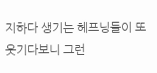지하다 생기는 헤프닝들이 또 웃기다보니 그런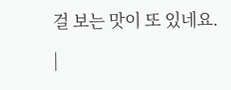걸 보는 맛이 또 있네요.
|